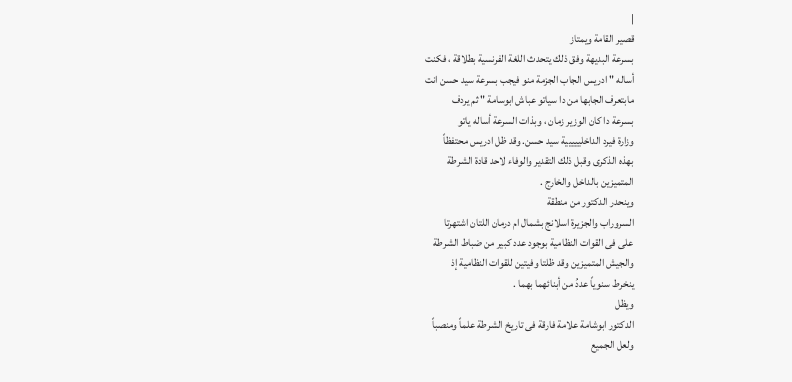|
قصير القامة ويمتاز
بسرعة البديهة وفق ذلك يتحدث اللغة الفرنسية بطلاقة ، فكنت
أساله " ادريس الجاب الجزمة منو فيجب بسرعة سيد حسن انت
مابتعرف الجابها من دا سياتو عباش ابوسامة " ثم يردف
بسرعة دا كان الوزير زمان ، وبذات السرعة أساله ياتو
وزارة فيرد الداخلييييية سيد حسن. وقد ظل ادريس محتفظاً
بهذه الذكرى وقبل ذلك التقدير والوفاء لاحد قادة الشرطة
المتميزين بالداخل والخارج .
وينحدر الدكتور من منطقة
السروراب والجزيرة اسلانج بشمال ام درمان اللتان اشتهرتا
على فى القوات النظامية بوجود عدد كبير من ضباط الشرطة
والجيش المتميزين وقد ظلتا وفيتين للقوات النظامية إذ
ينخرط سنوياً عددُ من أبنائهما بهما .
ويظل
الدكتور ابوشامة علامة فارقة فى تاريخ الشرطة علماً ومنصباً
ولعل الجميع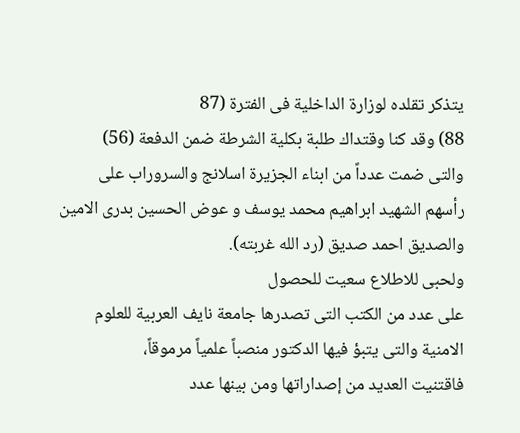يتذكر تقلده لوزارة الداخلية فى الفترة (87
88) وقد كنا وقتداك طلبة بكلية الشرطة ضمن الدفعة (56)
والتى ضمت عدداً من ابناء الجزيرة اسلانج والسروراب على
رأسهم الشهيد ابراهيم محمد يوسف و عوض الحسين بدرى الامين
والصديق احمد صديق (رد الله غربته).
ولحبى للاطلاع سعيت للحصول
على عدد من الكتب التى تصدرها جامعة نايف العربية للعلوم
الامنية والتى يتبؤ فيها الدكتور منصباً علمياً مرموقاً،
فاقتنيت العديد من إصداراتها ومن بينها عدد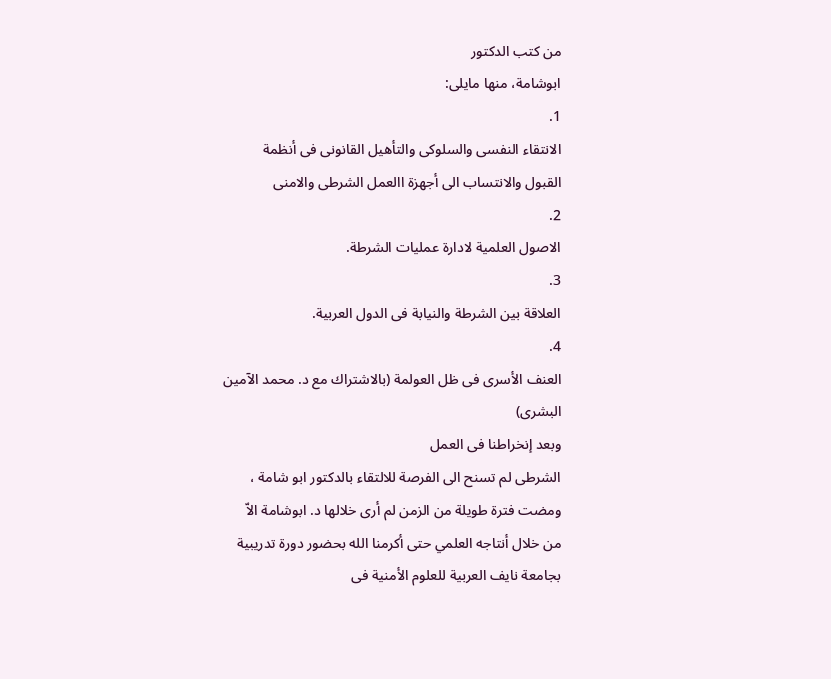من كتب الدكتور
ابوشامة، منها مايلى:
1.
الانتقاء النفسى والسلوكى والتأهيل القانونى فى أنظمة
القبول والانتساب الى أجهزة االعمل الشرطى والامنى
2.
الاصول العلمية لادارة عمليات الشرطة.
3.
العلاقة بين الشرطة والنيابة فى الدول العربية.
4.
العنف الأسرى فى ظل العولمة (بالاشتراك مع د. محمد الآمين
البشرى)
وبعد إنخراطنا فى العمل
الشرطى لم تسنح الى الفرصة للالتقاء بالدكتور ابو شامة ،
ومضت فترة طويلة من الزمن لم أرى خلالها د. ابوشامة الاّ
من خلال أنتاجه العلمي حتى أكرمنا الله بحضور دورة تدريبية
بجامعة نايف العربية للعلوم الأمنية فى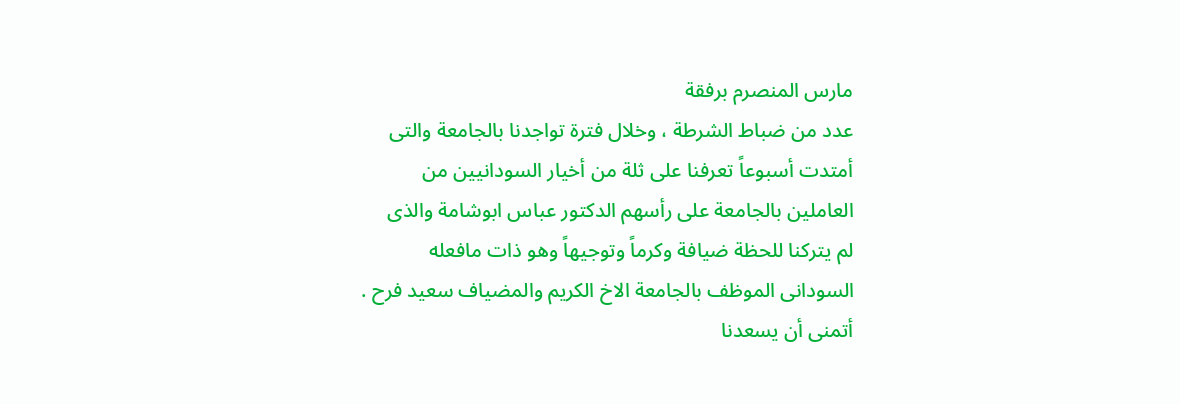مارس المنصرم برفقة
عدد من ضباط الشرطة ، وخلال فترة تواجدنا بالجامعة والتى
أمتدت أسبوعاً تعرفنا على ثلة من أخيار السودانيين من
العاملين بالجامعة على رأسهم الدكتور عباس ابوشامة والذى
لم يتركنا للحظة ضيافة وكرماً وتوجيهاً وهو ذات مافعله
السودانى الموظف بالجامعة الاخ الكريم والمضياف سعيد فرح .
أتمنى أن يسعدنا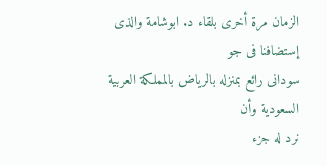الزمان مرة أخرى بلقاء د. ابوشامة والذى إستضافنا فى جو
سودانى رائع بمنزله بالرياض بالمملكة العربية السعودية وأن
نرد له جزء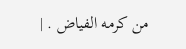من كرمه الفياض . |